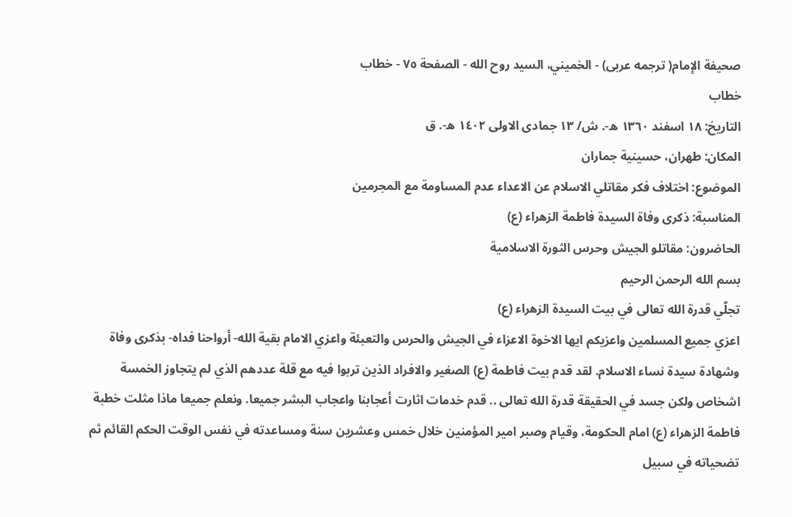صحيفة الإمام( ترجمه عربى) - الخميني، السيد روح الله - الصفحة ٧٥ - خطاب
خطاب
التاريخ: ١٨ اسفند ١٣٦٠ ه-. ش/ ١٣ جمادى الاولى ١٤٠٢ ه-. ق
المكان: طهران، حسينية جماران
الموضوع: اختلاف فكر مقاتلي الاسلام عن الاعداء عدم المساومة مع المجرمين
المناسبة: ذكرى وفاة السيدة فاطمة الزهراء (ع)
الحاضرون: مقاتلو الجيش وحرس الثورة الاسلامية
بسم الله الرحمن الرحيم
تجلّي قدرة الله تعالى في بيت السيدة الزهراء (ع)
اعزي جميع المسلمين واعزيكم ايها الاخوة الاعزاء في الجيش والحرس والتعبئة واعزي الامام بقية الله- أرواحنا فداه- بذكرى وفاة وشهادة سيدة نساء الاسلام. لقد قدم بيت فاطمة (ع) الصغير والافراد الذين تربوا فيه مع قلة عددهم الذي لم يتجاوز الخمسة اشخاص ولكن جسد في الحقيقة قدرة الله تعالى .. قدم خدمات اثارت أعجابنا واعجاب البشر جميعا. ونعلم جميعا ماذا مثلت خطبة فاطمة الزهراء (ع) امام الحكومة، وقيام وصبر امير المؤمنين خلال خمس وعشرين سنة ومساعدته في نفس الوقت الحكم القائم ثم تضحياته في سبيل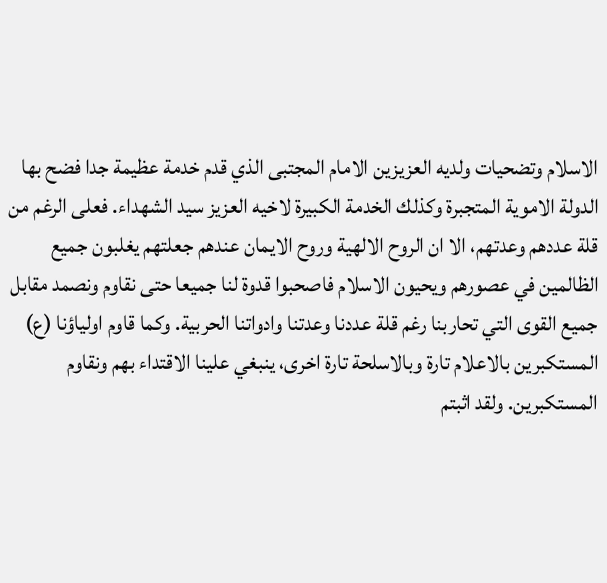الاسلام وتضحيات ولديه العزيزين الامام المجتبى الذي قدم خدمة عظيمة جدا فضح بها الدولة الاموية المتجبرة وكذلك الخدمة الكبيرة لاخيه العزيز سيد الشهداء. فعلى الرغم من قلة عددهم وعدتهم، الا ان الروح الالهية وروح الايمان عندهم جعلتهم يغلبون جميع الظالمين في عصورهم ويحيون الاسلام فاصحبوا قدوة لنا جميعا حتى نقاوم ونصمد مقابل جميع القوى التي تحاربنا رغم قلة عددنا وعدتنا وادواتنا الحربية. وكما قاوم اولياؤنا (ع) المستكبرين بالاعلام تارة وبالاسلحة تارة اخرى، ينبغي علينا الاقتداء بهم ونقاوم المستكبرين. ولقد اثبتم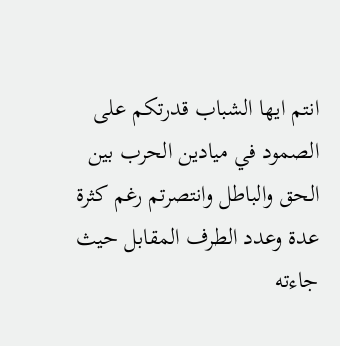انتم ايها الشباب قدرتكم على الصمود في ميادين الحرب بين الحق والباطل وانتصرتم رغم كثرة عدة وعدد الطرف المقابل حيث جاءته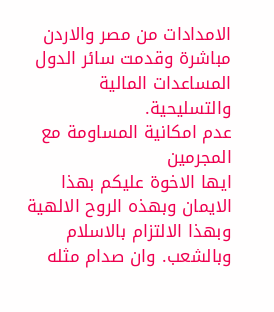الامدادات من مصر والاردن مباشرة وقدمت سائر الدول المساعدات المالية والتسليحية.
عدم امكانية المساومة مع المجرمين
ايها الاخوة عليكم بهذا الايمان وبهذه الروح الالهية وبهذا الالتزام بالاسلام وبالشعب. وان صدام مثله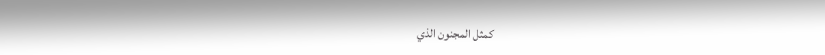كمثل المجنون الذي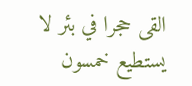القى حجرا في بئر لا يستطيع خمسون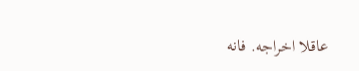عاقلا اخراجه. فانه